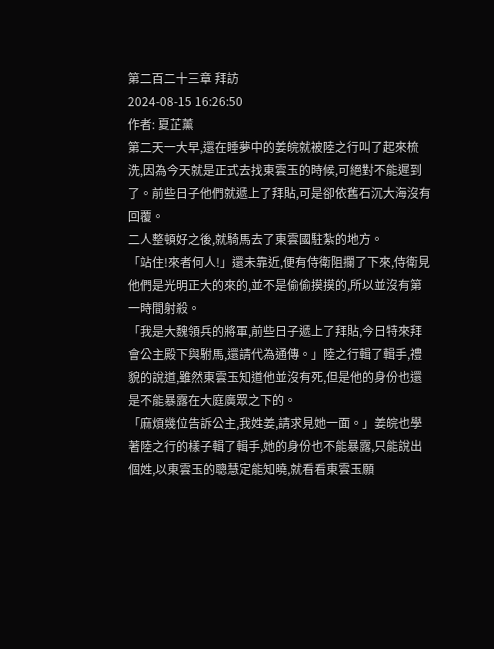第二百二十三章 拜訪
2024-08-15 16:26:50
作者: 夏芷薰
第二天一大早,還在睡夢中的姜皖就被陸之行叫了起來梳洗,因為今天就是正式去找東雲玉的時候,可絕對不能遲到了。前些日子他們就遞上了拜貼,可是卻依舊石沉大海沒有回覆。
二人整頓好之後,就騎馬去了東雲國駐紮的地方。
「站住!來者何人!」還未靠近,便有侍衛阻攔了下來,侍衛見他們是光明正大的來的,並不是偷偷摸摸的,所以並沒有第一時間射殺。
「我是大魏領兵的將軍,前些日子遞上了拜貼,今日特來拜會公主殿下與駙馬,還請代為通傳。」陸之行輯了輯手,禮貌的說道,雖然東雲玉知道他並沒有死,但是他的身份也還是不能暴露在大庭廣眾之下的。
「麻煩幾位告訴公主,我姓姜,請求見她一面。」姜皖也學著陸之行的樣子輯了輯手,她的身份也不能暴露,只能說出個姓,以東雲玉的聰慧定能知曉,就看看東雲玉願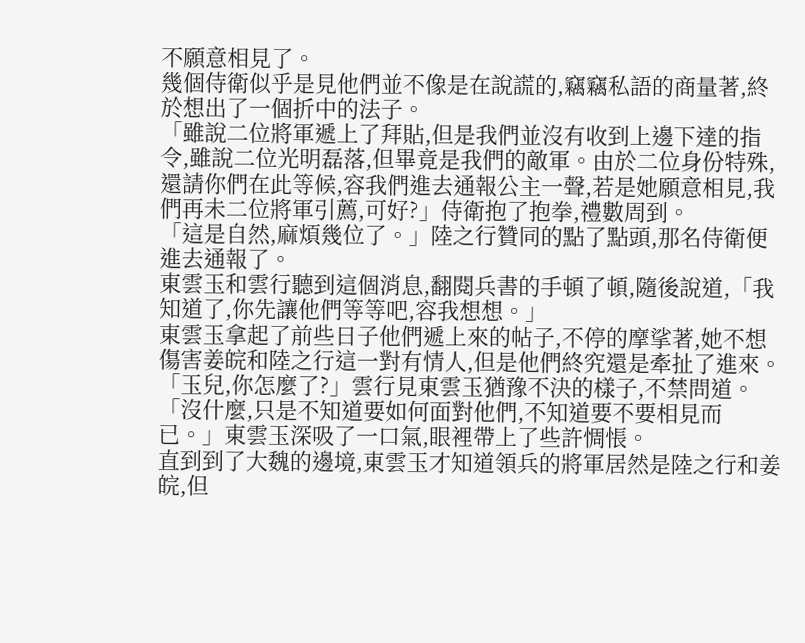不願意相見了。
幾個侍衛似乎是見他們並不像是在說謊的,竊竊私語的商量著,終於想出了一個折中的法子。
「雖說二位將軍遞上了拜貼,但是我們並沒有收到上邊下達的指令,雖說二位光明磊落,但畢竟是我們的敵軍。由於二位身份特殊,還請你們在此等候,容我們進去通報公主一聲,若是她願意相見,我們再未二位將軍引薦,可好?」侍衛抱了抱拳,禮數周到。
「這是自然,麻煩幾位了。」陸之行贊同的點了點頭,那名侍衛便進去通報了。
東雲玉和雲行聽到這個消息,翻閱兵書的手頓了頓,隨後說道,「我知道了,你先讓他們等等吧,容我想想。」
東雲玉拿起了前些日子他們遞上來的帖子,不停的摩挲著,她不想傷害姜皖和陸之行這一對有情人,但是他們終究還是牽扯了進來。
「玉兒,你怎麼了?」雲行見東雲玉猶豫不決的樣子,不禁問道。
「沒什麼,只是不知道要如何面對他們,不知道要不要相見而已。」東雲玉深吸了一口氣,眼裡帶上了些許惆悵。
直到到了大魏的邊境,東雲玉才知道領兵的將軍居然是陸之行和姜皖,但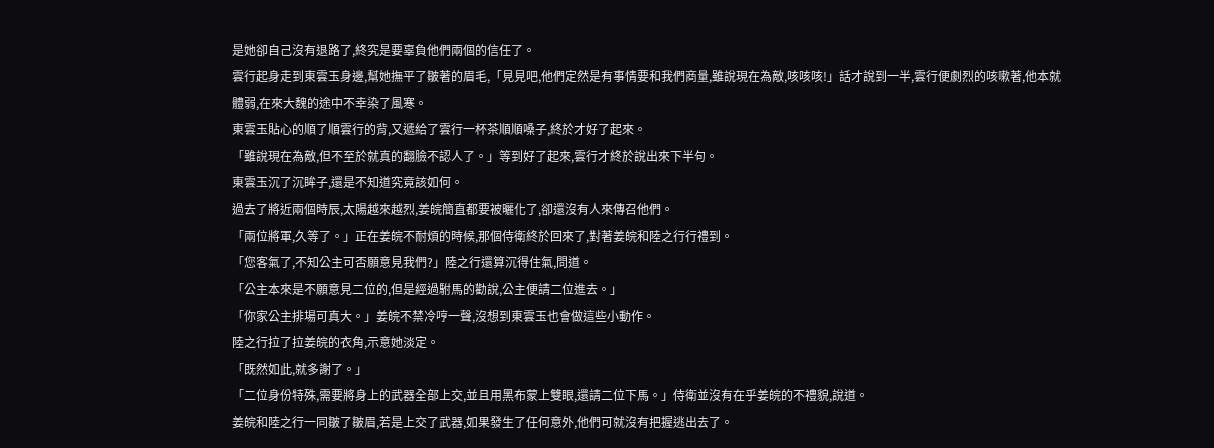是她卻自己沒有退路了,終究是要辜負他們兩個的信任了。
雲行起身走到東雲玉身邊,幫她撫平了皺著的眉毛,「見見吧,他們定然是有事情要和我們商量,雖說現在為敵,咳咳咳!」話才說到一半,雲行便劇烈的咳嗽著,他本就體弱,在來大魏的途中不幸染了風寒。
東雲玉貼心的順了順雲行的背,又遞給了雲行一杯茶順順嗓子,終於才好了起來。
「雖說現在為敵,但不至於就真的翻臉不認人了。」等到好了起來,雲行才終於說出來下半句。
東雲玉沉了沉眸子,還是不知道究竟該如何。
過去了將近兩個時辰,太陽越來越烈,姜皖簡直都要被曬化了,卻還沒有人來傳召他們。
「兩位將軍,久等了。」正在姜皖不耐煩的時候,那個侍衛終於回來了,對著姜皖和陸之行行禮到。
「您客氣了,不知公主可否願意見我們?」陸之行還算沉得住氣,問道。
「公主本來是不願意見二位的,但是經過駙馬的勸說,公主便請二位進去。」
「你家公主排場可真大。」姜皖不禁冷哼一聲,沒想到東雲玉也會做這些小動作。
陸之行拉了拉姜皖的衣角,示意她淡定。
「既然如此,就多謝了。」
「二位身份特殊,需要將身上的武器全部上交,並且用黑布蒙上雙眼,還請二位下馬。」侍衛並沒有在乎姜皖的不禮貌,說道。
姜皖和陸之行一同皺了皺眉,若是上交了武器,如果發生了任何意外,他們可就沒有把握逃出去了。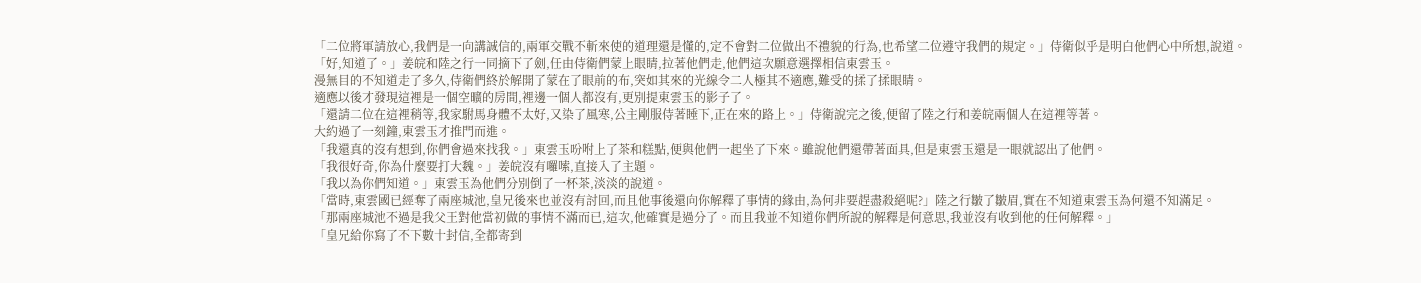「二位將軍請放心,我們是一向講誠信的,兩軍交戰不斬來使的道理還是懂的,定不會對二位做出不禮貌的行為,也希望二位遵守我們的規定。」侍衛似乎是明白他們心中所想,說道。
「好,知道了。」姜皖和陸之行一同摘下了劍,任由侍衛們蒙上眼睛,拉著他們走,他們這次願意選擇相信東雲玉。
漫無目的不知道走了多久,侍衛們終於解開了蒙在了眼前的布,突如其來的光線令二人極其不適應,難受的揉了揉眼睛。
適應以後才發現這裡是一個空曠的房間,裡邊一個人都沒有,更別提東雲玉的影子了。
「還請二位在這裡稍等,我家駙馬身體不太好,又染了風寒,公主剛服侍著睡下,正在來的路上。」侍衛說完之後,便留了陸之行和姜皖兩個人在這裡等著。
大約過了一刻鐘,東雲玉才推門而進。
「我還真的沒有想到,你們會過來找我。」東雲玉吩咐上了茶和糕點,便與他們一起坐了下來。雖說他們還帶著面具,但是東雲玉還是一眼就認出了他們。
「我很好奇,你為什麼要打大魏。」姜皖沒有囉嗦,直接入了主題。
「我以為你們知道。」東雲玉為他們分別倒了一杯茶,淡淡的說道。
「當時,東雲國已經奪了兩座城池,皇兄後來也並沒有討回,而且他事後還向你解釋了事情的緣由,為何非要趕盡殺絕呢?」陸之行皺了皺眉,實在不知道東雲玉為何還不知滿足。
「那兩座城池不過是我父王對他當初做的事情不滿而已,這次,他確實是過分了。而且我並不知道你們所說的解釋是何意思,我並沒有收到他的任何解釋。」
「皇兄給你寫了不下數十封信,全都寄到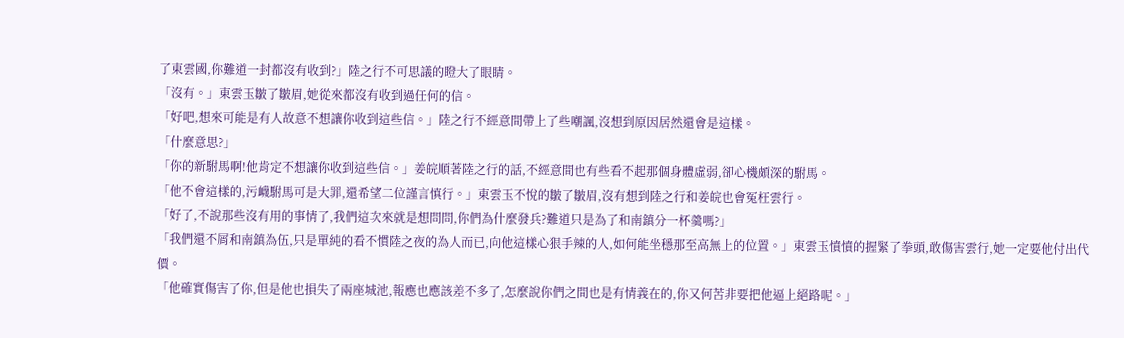了東雲國,你難道一封都沒有收到?」陸之行不可思議的瞪大了眼睛。
「沒有。」東雲玉皺了皺眉,她從來都沒有收到過任何的信。
「好吧,想來可能是有人故意不想讓你收到這些信。」陸之行不經意間帶上了些嘲諷,沒想到原因居然還會是這樣。
「什麼意思?」
「你的新駙馬啊!他肯定不想讓你收到這些信。」姜皖順著陸之行的話,不經意間也有些看不起那個身體虛弱,卻心機頗深的駙馬。
「他不會這樣的,污衊駙馬可是大罪,還希望二位謹言慎行。」東雲玉不悅的皺了皺眉,沒有想到陸之行和姜皖也會冤枉雲行。
「好了,不說那些沒有用的事情了,我們這次來就是想問問,你們為什麼發兵?難道只是為了和南鎮分一杯羹嗎?」
「我們還不屑和南鎮為伍,只是單純的看不慣陸之夜的為人而已,向他這樣心狠手辣的人,如何能坐穩那至高無上的位置。」東雲玉憤憤的握緊了拳頭,敢傷害雲行,她一定要他付出代價。
「他確實傷害了你,但是他也損失了兩座城池,報應也應該差不多了,怎麼說你們之間也是有情義在的,你又何苦非要把他逼上絕路呢。」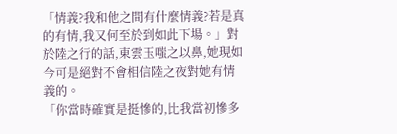「情義?我和他之間有什麼情義?若是真的有情,我又何至於到如此下場。」對於陸之行的話,東雲玉嗤之以鼻,她現如今可是絕對不會相信陸之夜對她有情義的。
「你當時確實是挺慘的,比我當初慘多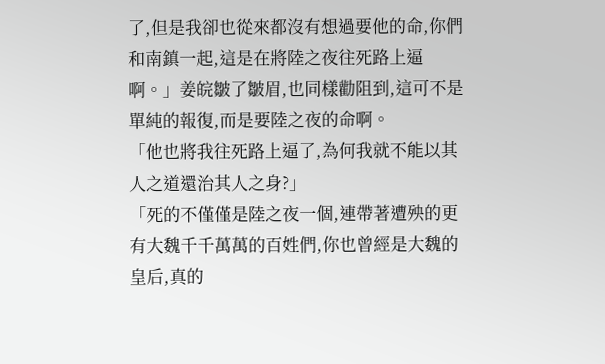了,但是我卻也從來都沒有想過要他的命,你們和南鎮一起,這是在將陸之夜往死路上逼啊。」姜皖皺了皺眉,也同樣勸阻到,這可不是單純的報復,而是要陸之夜的命啊。
「他也將我往死路上逼了,為何我就不能以其人之道還治其人之身?」
「死的不僅僅是陸之夜一個,連帶著遭殃的更有大魏千千萬萬的百姓們,你也曾經是大魏的皇后,真的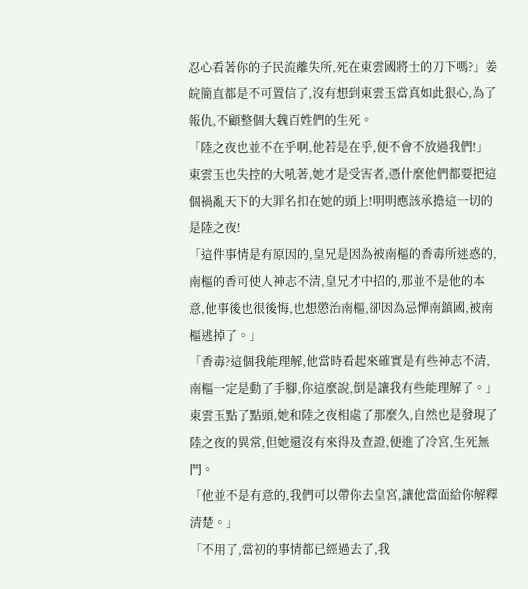忍心看著你的子民流離失所,死在東雲國將士的刀下嗎?」姜皖簡直都是不可置信了,沒有想到東雲玉當真如此狠心,為了報仇,不顧整個大魏百姓們的生死。
「陸之夜也並不在乎啊,他若是在乎,便不會不放過我們!」東雲玉也失控的大吼著,她才是受害者,憑什麼他們都要把這個禍亂天下的大罪名扣在她的頭上!明明應該承擔這一切的是陸之夜!
「這件事情是有原因的,皇兄是因為被南樞的香毒所迷惑的,南樞的香可使人神志不清,皇兄才中招的,那並不是他的本意,他事後也很後悔,也想懲治南樞,卻因為忌憚南鎮國,被南樞逃掉了。」
「香毒?這個我能理解,他當時看起來確實是有些神志不清,南樞一定是動了手腳,你這麼說,倒是讓我有些能理解了。」東雲玉點了點頭,她和陸之夜相處了那麼久,自然也是發現了陸之夜的異常,但她還沒有來得及查證,便進了冷宮,生死無門。
「他並不是有意的,我們可以帶你去皇宮,讓他當面給你解釋清楚。」
「不用了,當初的事情都已經過去了,我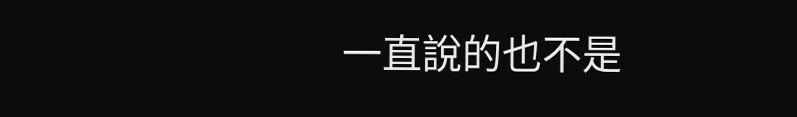一直說的也不是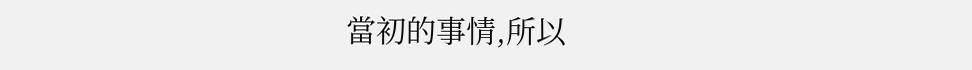當初的事情,所以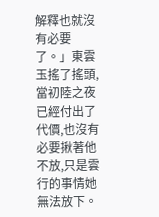解釋也就沒有必要了。」東雲玉搖了搖頭,當初陸之夜已經付出了代價,也沒有必要揪著他不放,只是雲行的事情她無法放下。